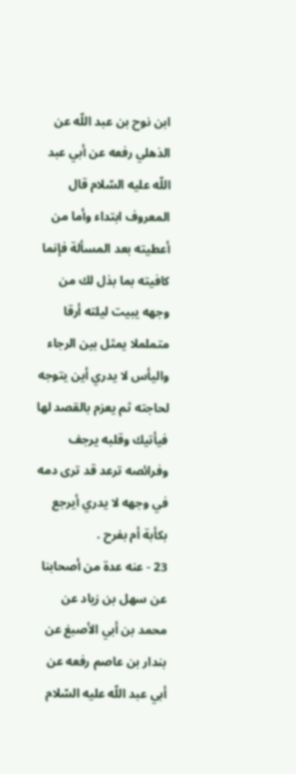ابن نوح بن عبد اللّه عن الذهلي رفعه عن أبي عبد اللّه عليه السّلام قال المعروف ابتداء وأما من أعطيته بعد المسألة فإنما كافيته بما بذل لك من وجهه يبيت ليلته أرقا متململا يمثل بين الرجاء واليأس لا يدري أين يتوجه لحاجته ثم يعزم بالقصد لها فيأتيك وقلبه يرجف وفرائصه ترعد قد ترى دمه في وجهه لا يدري أيرجع بكأبة أم بفرح .
23 - عنه عدة من أصحابنا عن سهل بن زياد عن محمد بن أبي الأصبغ عن بندار بن عاصم رفعه عن أبي عبد اللّه عليه السّلام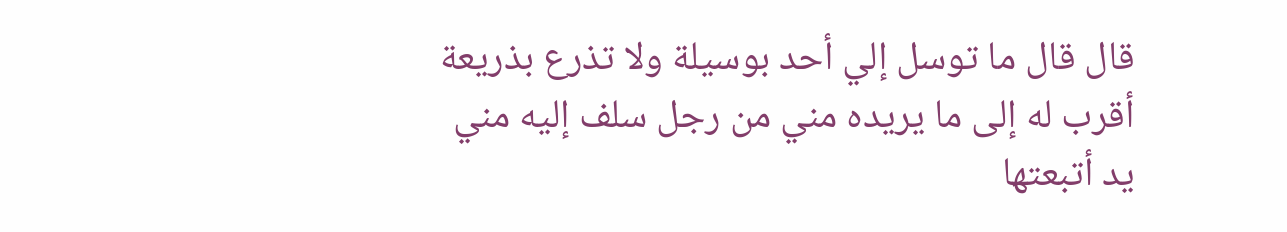قال قال ما توسل إلي أحد بوسيلة ولا تذرع بذريعة أقرب له إلى ما يريده مني من رجل سلف إليه مني يد أتبعتها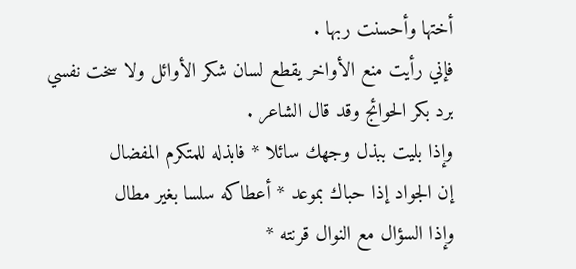أختها وأحسنت ربها .
فإني رأيت منع الأواخر يقطع لسان شكر الأوائل ولا سخت نفسي برد بكر الحوائج وقد قال الشاعر .
وإذا بليت ببذل وجهك سائلا * فابذله للمتكرم المفضال
إن الجواد إذا حباك بموعد * أعطاكه سلسا بغير مطال
وإذا السؤال مع النوال قرنته *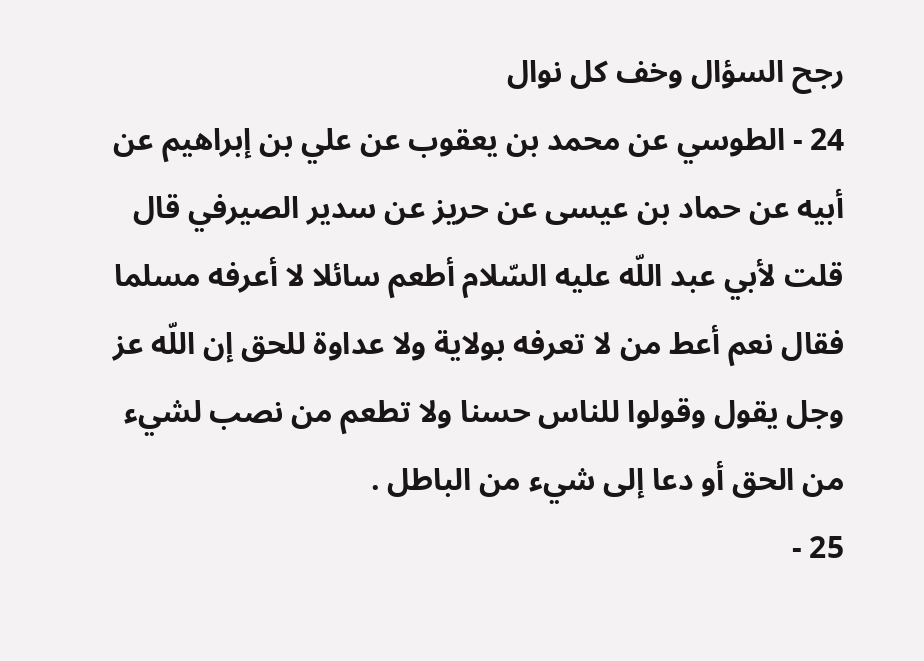رجح السؤال وخف كل نوال
24 - الطوسي عن محمد بن يعقوب عن علي بن إبراهيم عن أبيه عن حماد بن عيسى عن حريز عن سدير الصيرفي قال قلت لأبي عبد اللّه عليه السّلام أطعم سائلا لا أعرفه مسلما فقال نعم أعط من لا تعرفه بولاية ولا عداوة للحق إن اللّه عز وجل يقول وقولوا للناس حسنا ولا تطعم من نصب لشيء من الحق أو دعا إلى شيء من الباطل .
25 -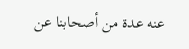عنه عدة من أصحابنا عن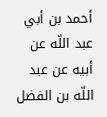أحمد بن أبي عبد اللّه عن أبيه عن عبد اللّه بن الفضل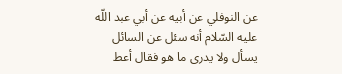عن النوفلي عن أبيه عن أبي عبد اللّه عليه السّلام أنه سئل عن السائل يسأل ولا يدرى ما هو فقال أعط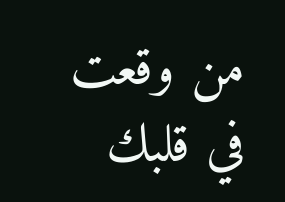من وقعت في قلبك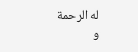له الرحمة
و